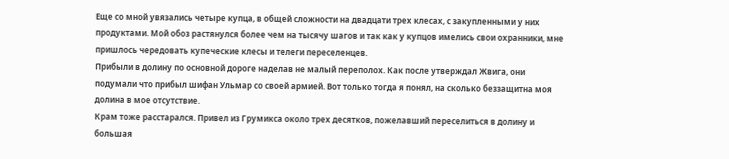Еще со мной увязались четыре купца, в общей сложности на двадцати трех клесах, с закупленными у них продуктами. Мой обоз растянулся более чем на тысячу шагов и так как у купцов имелись свои охранники, мне пришлось чередовать купеческие клесы и телеги переселенцев.
Прибыли в долину по основной дороге наделав не малый переполох. Как после утверждал Жвига, они подумали что прибыл шифан Ульмар со своей армией. Вот только тогда я понял, на сколько беззащитна моя долина в мое отсутствие.
Крам тоже расстарался. Привел из Грумикса около трех десятков, пожелавший переселиться в долину и большая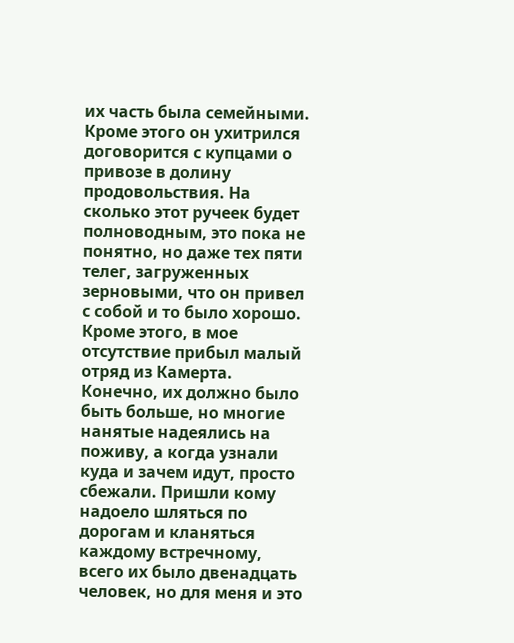их часть была семейными. Кроме этого он ухитрился договорится с купцами о привозе в долину продовольствия. На сколько этот ручеек будет полноводным, это пока не понятно, но даже тех пяти телег, загруженных зерновыми, что он привел с собой и то было хорошо.
Кроме этого, в мое отсутствие прибыл малый отряд из Камерта. Конечно, их должно было быть больше, но многие нанятые надеялись на поживу, а когда узнали куда и зачем идут, просто сбежали. Пришли кому надоело шляться по дорогам и кланяться каждому встречному, всего их было двенадцать человек, но для меня и это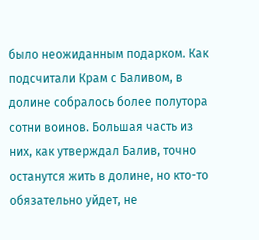было неожиданным подарком. Как подсчитали Крам с Баливом, в долине собралось более полутора сотни воинов. Большая часть из них, как утверждал Балив, точно останутся жить в долине, но кто-то обязательно уйдет, не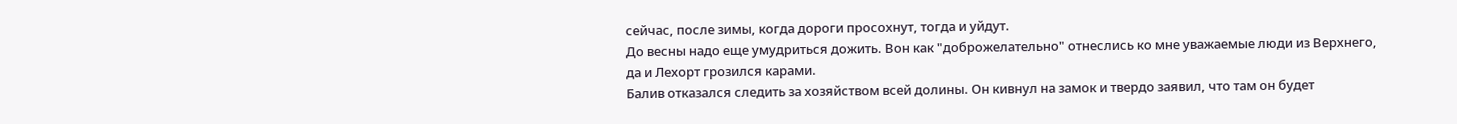сейчас, после зимы, когда дороги просохнут, тогда и уйдут.
До весны надо еще умудриться дожить. Вон как "доброжелательно" отнеслись ко мне уважаемые люди из Верхнего, да и Лехорт грозился карами.
Балив отказался следить за хозяйством всей долины. Он кивнул на замок и твердо заявил, что там он будет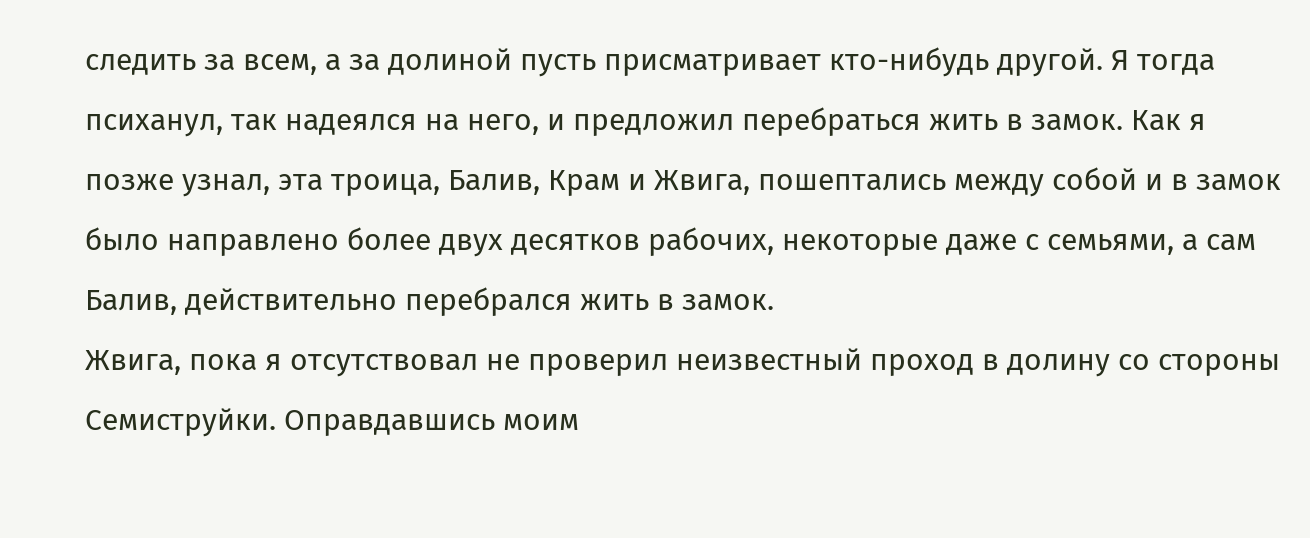следить за всем, а за долиной пусть присматривает кто-нибудь другой. Я тогда психанул, так надеялся на него, и предложил перебраться жить в замок. Как я позже узнал, эта троица, Балив, Крам и Жвига, пошептались между собой и в замок было направлено более двух десятков рабочих, некоторые даже с семьями, а сам Балив, действительно перебрался жить в замок.
Жвига, пока я отсутствовал не проверил неизвестный проход в долину со стороны Семиструйки. Оправдавшись моим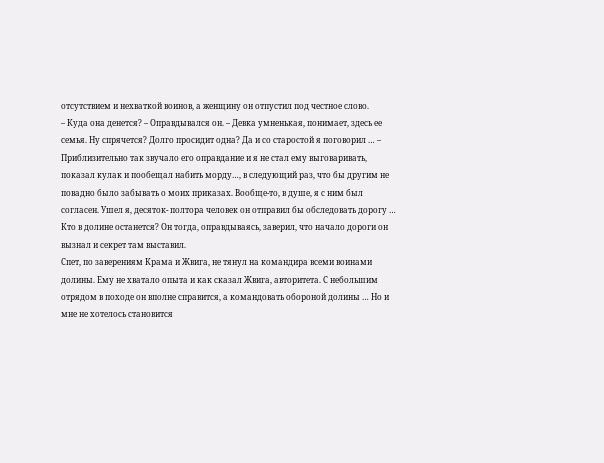отсутствием и нехваткой воинов, а женщину он отпустил под честное слово.
– Куда она денется? – Оправдывался он. – Девка умненькая, понимает, здесь ее семья. Ну спрячется? Долго просидит одна? Да и со старостой я поговорил … – Приблизительно так звучало его оправдание и я не стал ему выговаривать, показал кулак и пообещал набить морду…, в следующий раз, что бы другим не повадно было забывать о моих приказах. Вообще-то, в душе, я с ним был согласен. Ушел я, десяток- полтора человек он отправил бы обследовать дорогу … Кто в долине останется? Он тогда, оправдываясь, заверил, что начало дороги он вызнал и секрет там выставил.
Спет, по заверениям Крама и Жвига, не тянул на командира всеми воинами долины. Ему не хватало опыта и как сказал Жвига, авторитета. С небольшим отрядом в походе он вполне справится, а командовать обороной долины … Но и мне не хотелось становится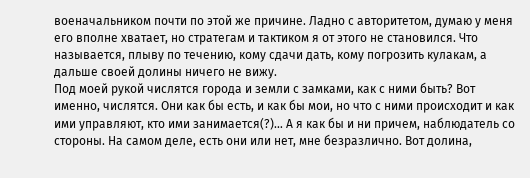военачальником почти по этой же причине. Ладно с авторитетом, думаю у меня его вполне хватает, но стратегам и тактиком я от этого не становился. Что называется, плыву по течению, кому сдачи дать, кому погрозить кулакам, а дальше своей долины ничего не вижу.
Под моей рукой числятся города и земли с замками, как с ними быть? Вот именно, числятся. Они как бы есть, и как бы мои, но что с ними происходит и как ими управляют, кто ими занимается(?)… А я как бы и ни причем, наблюдатель со стороны. На самом деле, есть они или нет, мне безразлично. Вот долина,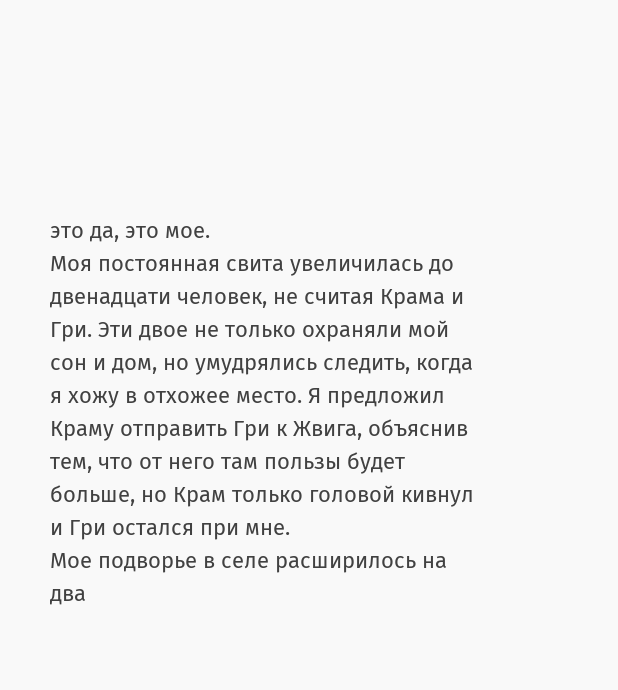это да, это мое.
Моя постоянная свита увеличилась до двенадцати человек, не считая Крама и Гри. Эти двое не только охраняли мой сон и дом, но умудрялись следить, когда я хожу в отхожее место. Я предложил Краму отправить Гри к Жвига, объяснив тем, что от него там пользы будет больше, но Крам только головой кивнул и Гри остался при мне.
Мое подворье в селе расширилось на два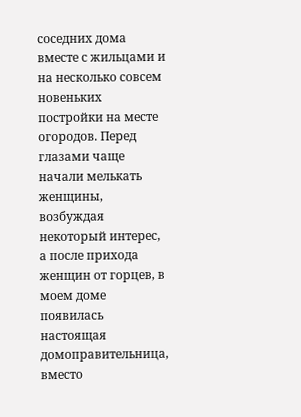соседних дома вместе с жильцами и на несколько совсем новеньких постройки на месте огородов. Перед глазами чаще начали мелькать женщины, возбуждая некоторый интерес, а после прихода женщин от горцев, в моем доме появилась настоящая домоправительница, вместо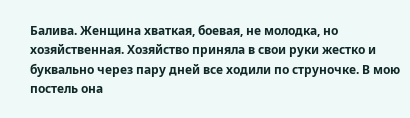Балива. Женщина хваткая, боевая, не молодка, но хозяйственная. Хозяйство приняла в свои руки жестко и буквально через пару дней все ходили по струночке. В мою постель она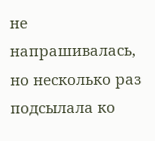не напрашивалась, но несколько раз подсылала ко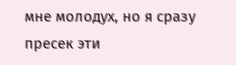мне молодух, но я сразу пресек эти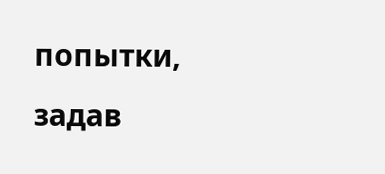попытки, задав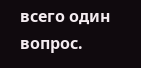всего один вопрос.